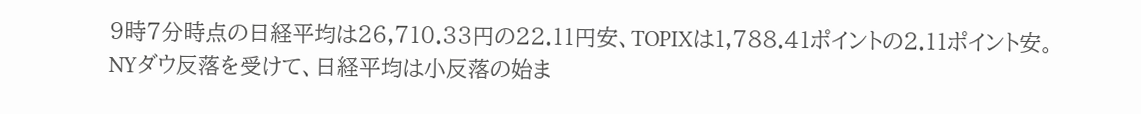9時7分時点の日経平均は26,710.33円の22.11円安、TOPIXは1,788.41ポイントの2.11ポイント安。
NYダウ反落を受けて、日経平均は小反落の始ま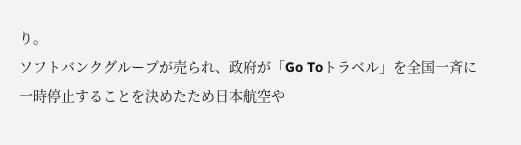り。
ソフトバンクグループが売られ、政府が「Go Toトラベル」を全国一斉に一時停止することを決めたため日本航空や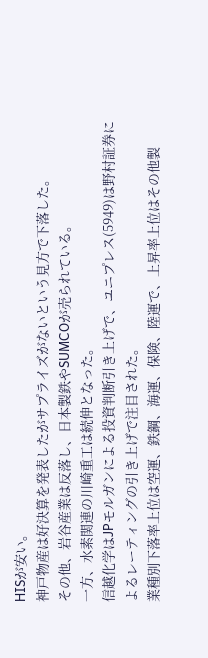HISが安い。
神戸物産は好決算を発表したがサプライズがないという見方で下落した。
その他、岩谷産業は反落し、日本製鉄やSUMCOが売られている。
一方、水素関連の川崎重工は続伸となった。
信越化学はJPモルガンによる投資判断引き上げで、ユニプレス(5949)は野村証券によるレーティングの引き上げで注目された。
業種別下落率上位は空運、鉄鋼、海運、保険、陸運で、上昇率上位はその他製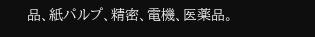品、紙パルプ、精密、電機、医薬品。